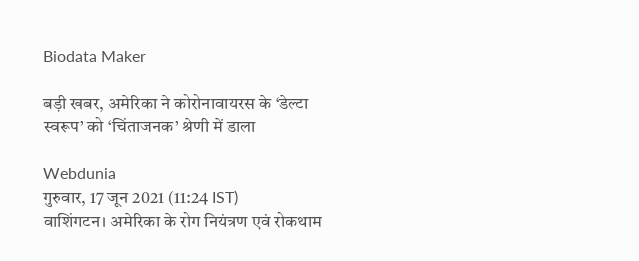Biodata Maker

बड़ी खबर, अमेरिका ने कोरोनावायरस के ‘डेल्टा स्वरूप’ को ‘चिंताजनक’ श्रेणी में डाला

Webdunia
गुरुवार, 17 जून 2021 (11:24 IST)
वाशिंगटन। अमेरिका के रोग नियंत्रण एवं रोकथाम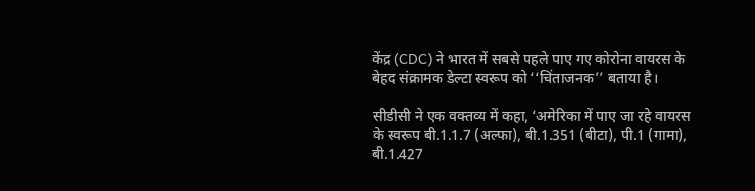केंद्र (CDC) ने भारत में सबसे पहले पाए गए कोरोना वायरस के बेहद संक्रामक डेल्टा स्वरूप को ‘‘चिंताजनक’’ बताया है।

सीडीसी ने एक वक्तव्य में कहा, ‘अमेरिका में पाए जा रहे वायरस के स्वरूप बी.1.1.7 (अल्फा), बी.1.351 (बीटा), पी.1 (गामा), बी.1.427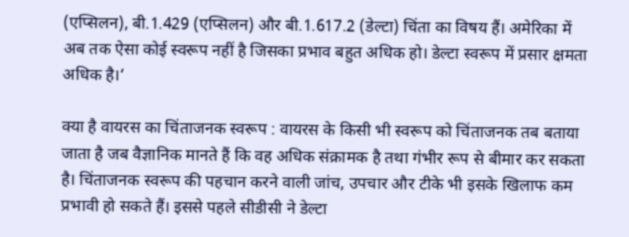(एप्सिलन), बी.1.429 (एप्सिलन) और बी.1.617.2 (डेल्टा) चिंता का विषय हैं। अमेरिका में अब तक ऐसा कोई स्वरूप नहीं है जिसका प्रभाव बहुत अधिक हो। डेल्टा स्वरूप में प्रसार क्षमता अधिक है।‘

क्या है वायरस का चिंताजनक स्वरूप : वायरस के किसी भी स्वरूप को चिंताजनक तब बताया जाता है जब वैज्ञानिक मानते हैं कि वह अधिक संक्रामक है तथा गंभीर रूप से बीमार कर सकता है। चिंताजनक स्वरूप की पहचान करने वाली जांच, उपचार और टीके भी इसके खिलाफ कम प्रभावी हो सकते हैं। इससे पहले सीडीसी ने डेल्टा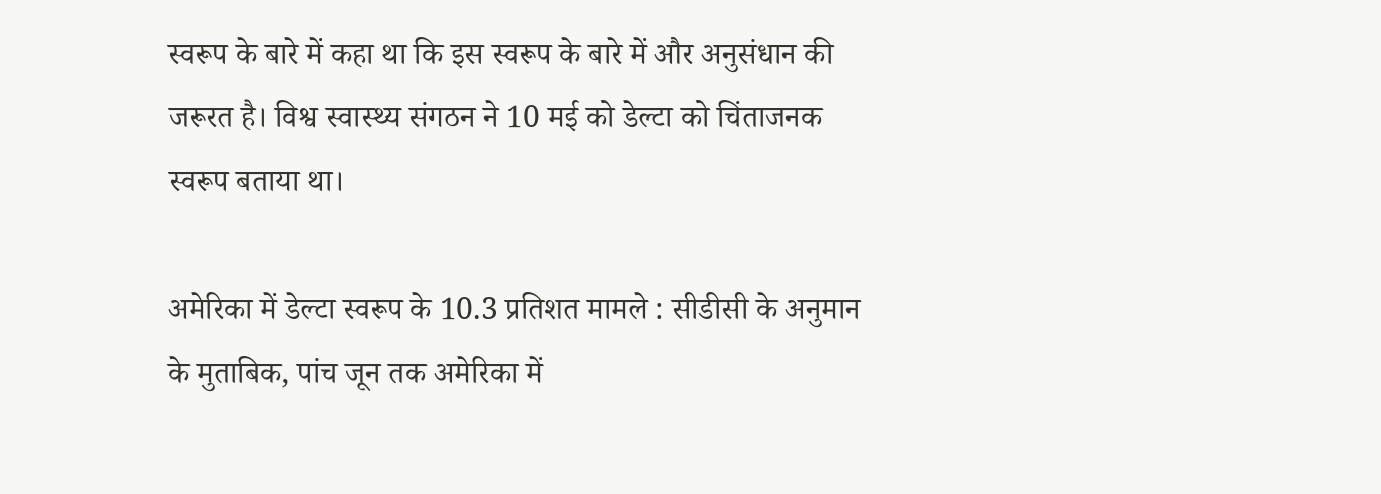स्वरूप के बारे में कहा था कि इस स्वरूप के बारे में और अनुसंधान की जरूरत है। विश्व स्वास्थ्य संगठन ने 10 मई को डेल्टा को चिंताजनक स्वरूप बताया था।

अमेरिका में डेल्टा स्वरूप के 10.3 प्रतिशत मामले : सीडीसी के अनुमान के मुताबिक, पांच जून तक अमेरिका में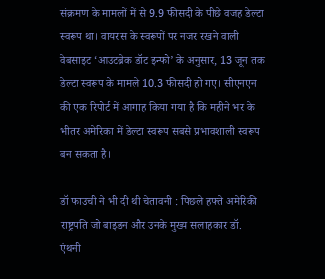संक्रमण के मामलों में से 9.9 फीसदी के पीछे वजह डेल्टा स्वरूप था। वायरस के स्वरूपों पर नजर रखने वाली वेबसाइट ‘आउटब्रेक डॉट इन्फो’ के अनुसार, 13 जून तक डेल्टा स्वरूप के मामले 10.3 फीसदी हो गए। सीएनएन की एक रिपोर्ट में आगाह किया गया है कि महीने भर के भीतर अमेरिका में डेल्टा स्वरूप सबसे प्रभावशाली स्वरूप बन सकता है।

डॉ फाउची ने भी दी थी चेतावनी : पिछले हफ्ते अमेरिकी राष्ट्रपति जो बाइडन और उनके मुख्य सलाहकार डॉ. एंथनी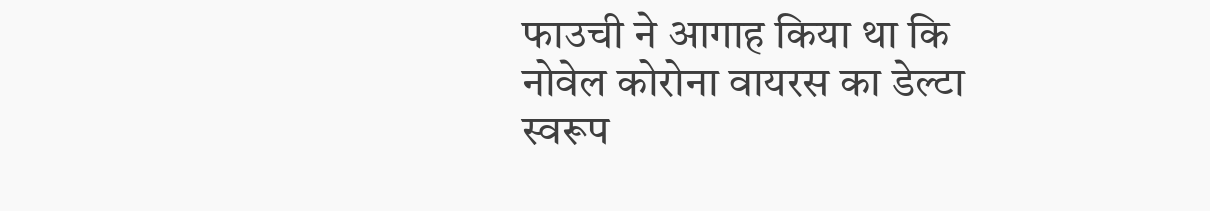फाउची ने आगाह किया था कि नोवेल कोरोना वायरस का डेल्टा स्वरूप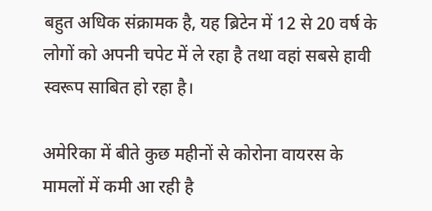बहुत अधिक संक्रामक है, यह ब्रिटेन में 12 से 20 वर्ष के लोगों को अपनी चपेट में ले रहा है तथा वहां सबसे हावी स्वरूप साबित हो रहा है।

अमेरिका में बीते कुछ महीनों से कोरोना वायरस के मामलों में कमी आ रही है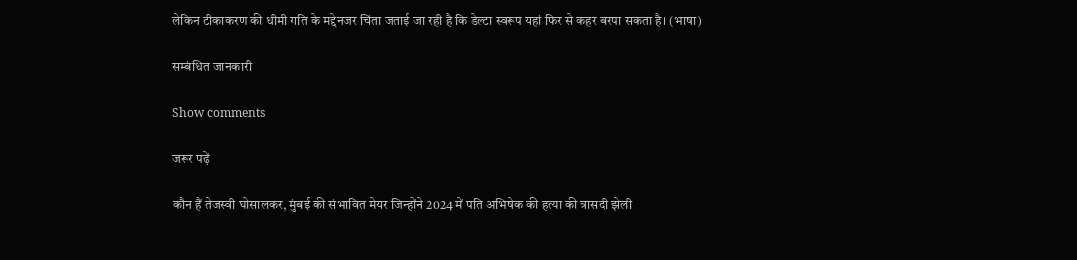लेकिन टीकाकरण की धीमी गति के मद्देनजर चिंता जताई जा रही है कि डेल्टा स्वरूप यहां फिर से कहर बरपा सकता है। (भाषा)

सम्बंधित जानकारी

Show comments

जरूर पढ़ें

कौन हैं तेजस्वी घोसालकर, मुंबई की संभावित मेयर जिन्होंने 2024 में पति अभिषेक की हत्या की त्रासदी झेली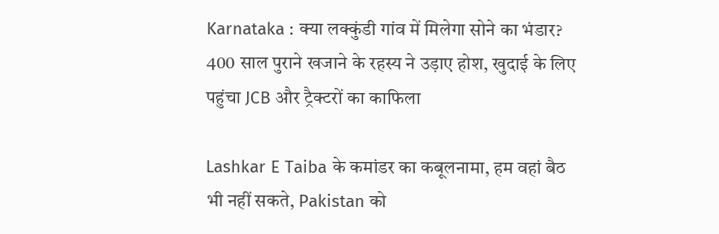Karnataka : क्या लक्कुंडी गांव में मिलेगा सोने का भंडार? 400 साल पुराने खजाने के रहस्य ने उड़ाए होश, खुदाई के लिए पहुंचा JCB और ट्रैक्टरों का काफिला

Lashkar E Taiba के कमांडर का कबूलनामा, हम वहां बैठ भी नहीं सकते, Pakistan को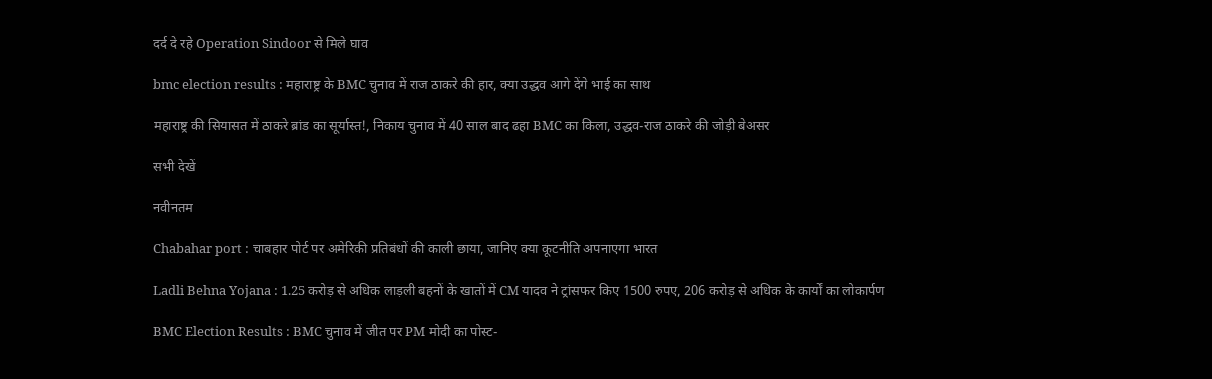दर्द दे रहे Operation Sindoor से मिले घाव

bmc election results : महाराष्ट्र के BMC चुनाव में राज ठाकरे की हार, क्या उद्धव आगे देंगे भाई का साथ

महाराष्ट्र की सियासत में ठाकरे ब्रांड का सूर्यास्त!, निकाय चुनाव में 40 साल बाद ढहा BMC का किला, उद्धव-राज ठाकरे की जोड़ी बेअसर

सभी देखें

नवीनतम

Chabahar port : चाबहार पोर्ट पर अमेरिकी प्रतिबंधों की काली छाया, जानिए क्या कूटनीति अपनाएगा भारत

Ladli Behna Yojana : 1.25 करोड़ से अधिक लाड़ली बहनों के खातों में CM यादव ने ट्रांसफर किए 1500 रुपए, 206 करोड़ से अधिक के कार्यों का लोकार्पण

BMC Election Results : BMC चुनाव में जीत पर PM मोदी का पोस्‍ट-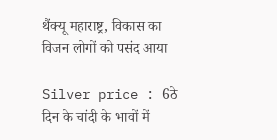थैंक्यू महाराष्ट्र, विकास का विजन लोगों को पसंद आया

Silver price : 6ठे दिन के चांदी के भावों में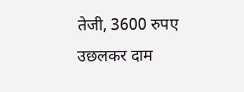तेजी, 3600 रुपए उछलकर दाम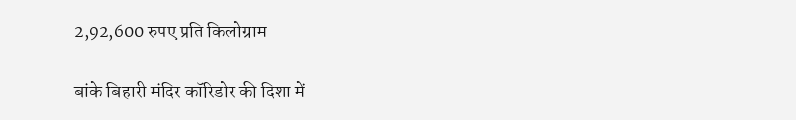2,92,600 रुपए प्रति किलोग्राम

बांके बिहारी मंदिर कॉरिडोर की दिशा में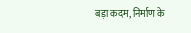बड़ा कदम, निर्माण के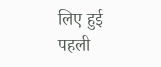लिए हुई पहली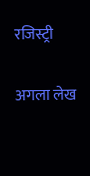रजिस्ट्री

अगला लेख